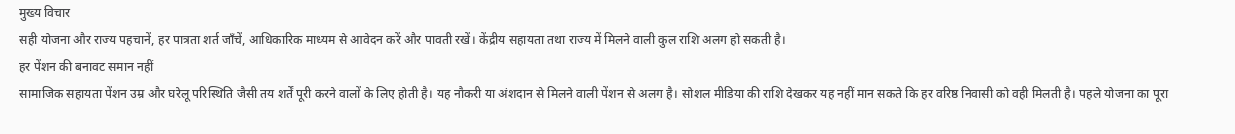मुख्य विचार
सही योजना और राज्य पहचानें, हर पात्रता शर्त जाँचें, आधिकारिक माध्यम से आवेदन करें और पावती रखें। केंद्रीय सहायता तथा राज्य में मिलने वाली कुल राशि अलग हो सकती है।
हर पेंशन की बनावट समान नहीं
सामाजिक सहायता पेंशन उम्र और घरेलू परिस्थिति जैसी तय शर्तें पूरी करने वालों के लिए होती है। यह नौकरी या अंशदान से मिलने वाली पेंशन से अलग है। सोशल मीडिया की राशि देखकर यह नहीं मान सकते कि हर वरिष्ठ निवासी को वही मिलती है। पहले योजना का पूरा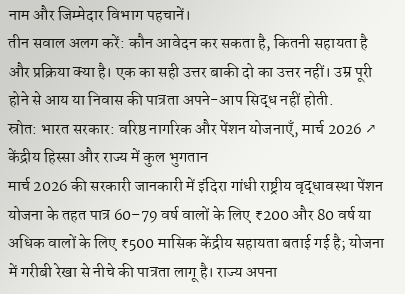नाम और जिम्मेदार विभाग पहचानें।
तीन सवाल अलग करें: कौन आवेदन कर सकता है, कितनी सहायता है और प्रक्रिया क्या है। एक का सही उत्तर बाकी दो का उत्तर नहीं। उम्र पूरी होने से आय या निवास की पात्रता अपने-आप सिद्ध नहीं होती.
स्रोत: भारत सरकार: वरिष्ठ नागरिक और पेंशन योजनाएँ, मार्च 2026 ↗
केंद्रीय हिस्सा और राज्य में कुल भुगतान
मार्च 2026 की सरकारी जानकारी में इंदिरा गांधी राष्ट्रीय वृद्धावस्था पेंशन योजना के तहत पात्र 60–79 वर्ष वालों के लिए ₹200 और 80 वर्ष या अधिक वालों के लिए ₹500 मासिक केंद्रीय सहायता बताई गई है; योजना में गरीबी रेखा से नीचे की पात्रता लागू है। राज्य अपना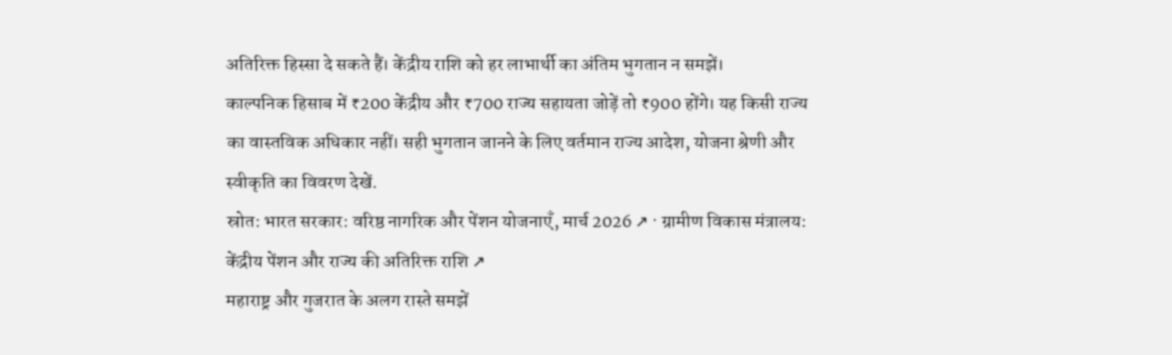अतिरिक्त हिस्सा दे सकते हैं। केंद्रीय राशि को हर लाभार्थी का अंतिम भुगतान न समझें।
काल्पनिक हिसाब में ₹200 केंद्रीय और ₹700 राज्य सहायता जोड़ें तो ₹900 होंगे। यह किसी राज्य का वास्तविक अधिकार नहीं। सही भुगतान जानने के लिए वर्तमान राज्य आदेश, योजना श्रेणी और स्वीकृति का विवरण देखें.
स्रोत: भारत सरकार: वरिष्ठ नागरिक और पेंशन योजनाएँ, मार्च 2026 ↗ · ग्रामीण विकास मंत्रालय: केंद्रीय पेंशन और राज्य की अतिरिक्त राशि ↗
महाराष्ट्र और गुजरात के अलग रास्ते समझें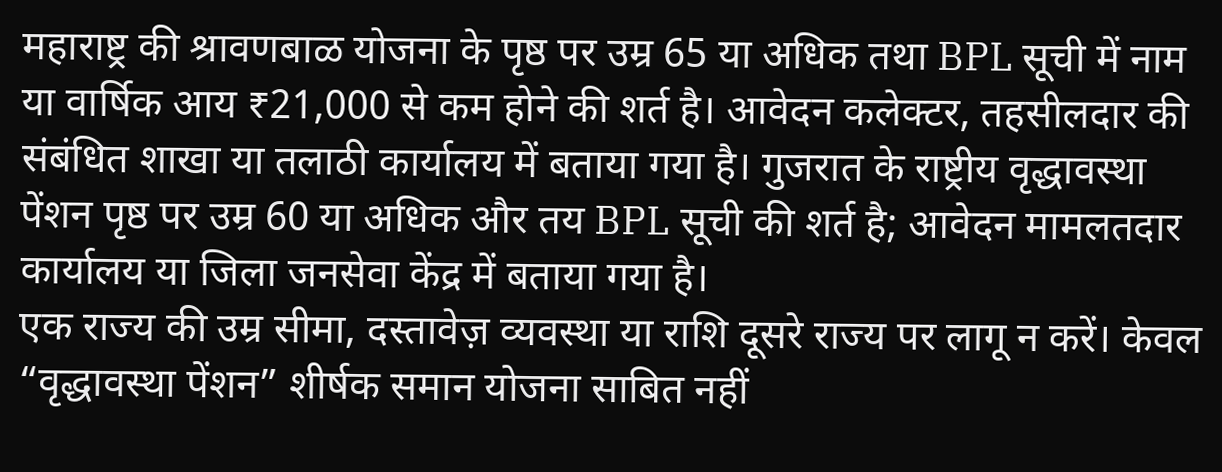महाराष्ट्र की श्रावणबाळ योजना के पृष्ठ पर उम्र 65 या अधिक तथा BPL सूची में नाम या वार्षिक आय ₹21,000 से कम होने की शर्त है। आवेदन कलेक्टर, तहसीलदार की संबंधित शाखा या तलाठी कार्यालय में बताया गया है। गुजरात के राष्ट्रीय वृद्धावस्था पेंशन पृष्ठ पर उम्र 60 या अधिक और तय BPL सूची की शर्त है; आवेदन मामलतदार कार्यालय या जिला जनसेवा केंद्र में बताया गया है।
एक राज्य की उम्र सीमा, दस्तावेज़ व्यवस्था या राशि दूसरे राज्य पर लागू न करें। केवल “वृद्धावस्था पेंशन” शीर्षक समान योजना साबित नहीं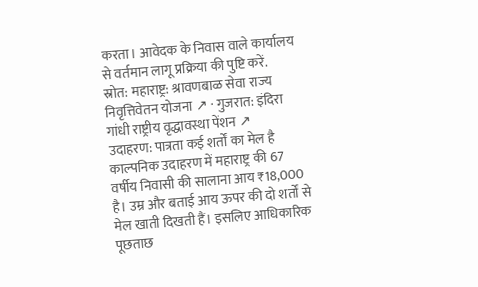करता। आवेदक के निवास वाले कार्यालय से वर्तमान लागू प्रक्रिया की पुष्टि करें.
स्रोत: महाराष्ट्र: श्रावणबाळ सेवा राज्य निवृत्तिवेतन योजना ↗ · गुजरात: इंदिरा गांधी राष्ट्रीय वृद्धावस्था पेंशन ↗
उदाहरण: पात्रता कई शर्तों का मेल है
काल्पनिक उदाहरण में महाराष्ट्र की 67 वर्षीय निवासी की सालाना आय ₹18,000 है। उम्र और बताई आय ऊपर की दो शर्तों से मेल खाती दिखती हैं। इसलिए आधिकारिक पूछताछ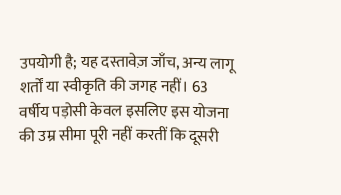उपयोगी है; यह दस्तावेज़ जाँच, अन्य लागू शर्तों या स्वीकृति की जगह नहीं। 63 वर्षीय पड़ोसी केवल इसलिए इस योजना की उम्र सीमा पूरी नहीं करतीं कि दूसरी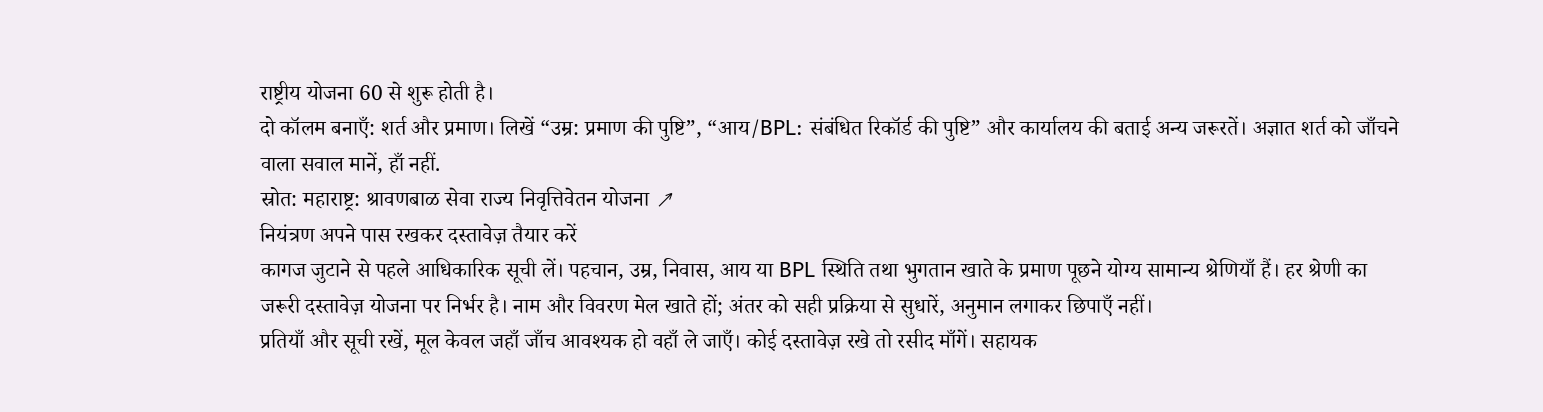राष्ट्रीय योजना 60 से शुरू होती है।
दो कॉलम बनाएँ: शर्त और प्रमाण। लिखें “उम्र: प्रमाण की पुष्टि”, “आय/BPL: संबंधित रिकॉर्ड की पुष्टि” और कार्यालय की बताई अन्य जरूरतें। अज्ञात शर्त को जाँचने वाला सवाल मानें, हाँ नहीं.
स्रोत: महाराष्ट्र: श्रावणबाळ सेवा राज्य निवृत्तिवेतन योजना ↗
नियंत्रण अपने पास रखकर दस्तावेज़ तैयार करें
कागज जुटाने से पहले आधिकारिक सूची लें। पहचान, उम्र, निवास, आय या BPL स्थिति तथा भुगतान खाते के प्रमाण पूछने योग्य सामान्य श्रेणियाँ हैं। हर श्रेणी का जरूरी दस्तावेज़ योजना पर निर्भर है। नाम और विवरण मेल खाते हों; अंतर को सही प्रक्रिया से सुधारें, अनुमान लगाकर छिपाएँ नहीं।
प्रतियाँ और सूची रखें, मूल केवल जहाँ जाँच आवश्यक हो वहाँ ले जाएँ। कोई दस्तावेज़ रखे तो रसीद माँगें। सहायक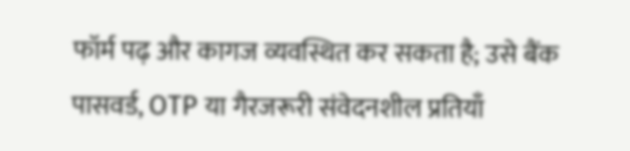फॉर्म पढ़ और कागज व्यवस्थित कर सकता है; उसे बैंक पासवर्ड, OTP या गैरजरूरी संवेदनशील प्रतियाँ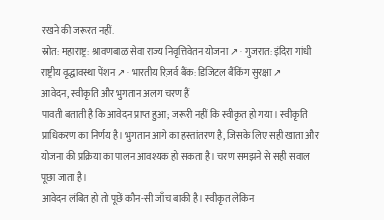रखने की जरूरत नहीं.
स्रोत: महाराष्ट्र: श्रावणबाळ सेवा राज्य निवृत्तिवेतन योजना ↗ · गुजरात: इंदिरा गांधी राष्ट्रीय वृद्धावस्था पेंशन ↗ · भारतीय रिज़र्व बैंक: डिजिटल बैंकिंग सुरक्षा ↗
आवेदन, स्वीकृति और भुगतान अलग चरण हैं
पावती बताती है कि आवेदन प्राप्त हुआ; जरूरी नहीं कि स्वीकृत हो गया। स्वीकृति प्राधिकरण का निर्णय है। भुगतान आगे का हस्तांतरण है, जिसके लिए सही खाता और योजना की प्रक्रिया का पालन आवश्यक हो सकता है। चरण समझने से सही सवाल पूछा जाता है।
आवेदन लंबित हो तो पूछें कौन-सी जाँच बाकी है। स्वीकृत लेकिन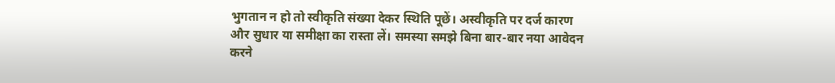भुगतान न हो तो स्वीकृति संख्या देकर स्थिति पूछें। अस्वीकृति पर दर्ज कारण और सुधार या समीक्षा का रास्ता लें। समस्या समझे बिना बार-बार नया आवेदन करने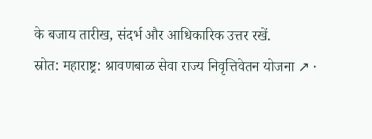के बजाय तारीख, संदर्भ और आधिकारिक उत्तर रखें.
स्रोत: महाराष्ट्र: श्रावणबाळ सेवा राज्य निवृत्तिवेतन योजना ↗ ·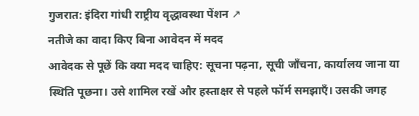गुजरात: इंदिरा गांधी राष्ट्रीय वृद्धावस्था पेंशन ↗
नतीजे का वादा किए बिना आवेदन में मदद
आवेदक से पूछें कि क्या मदद चाहिए: सूचना पढ़ना, सूची जाँचना, कार्यालय जाना या स्थिति पूछना। उसे शामिल रखें और हस्ताक्षर से पहले फॉर्म समझाएँ। उसकी जगह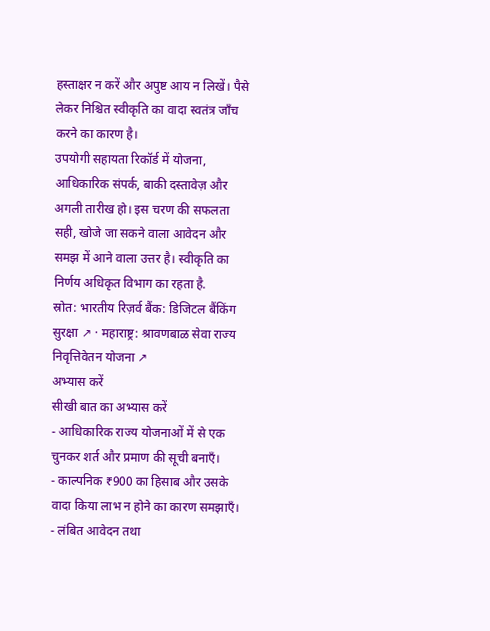हस्ताक्षर न करें और अपुष्ट आय न लिखें। पैसे लेकर निश्चित स्वीकृति का वादा स्वतंत्र जाँच करने का कारण है।
उपयोगी सहायता रिकॉर्ड में योजना, आधिकारिक संपर्क, बाकी दस्तावेज़ और अगली तारीख हो। इस चरण की सफलता सही, खोजे जा सकने वाला आवेदन और समझ में आने वाला उत्तर है। स्वीकृति का निर्णय अधिकृत विभाग का रहता है.
स्रोत: भारतीय रिज़र्व बैंक: डिजिटल बैंकिंग सुरक्षा ↗ · महाराष्ट्र: श्रावणबाळ सेवा राज्य निवृत्तिवेतन योजना ↗
अभ्यास करें
सीखी बात का अभ्यास करें
- आधिकारिक राज्य योजनाओं में से एक चुनकर शर्त और प्रमाण की सूची बनाएँ।
- काल्पनिक ₹900 का हिसाब और उसके वादा किया लाभ न होने का कारण समझाएँ।
- लंबित आवेदन तथा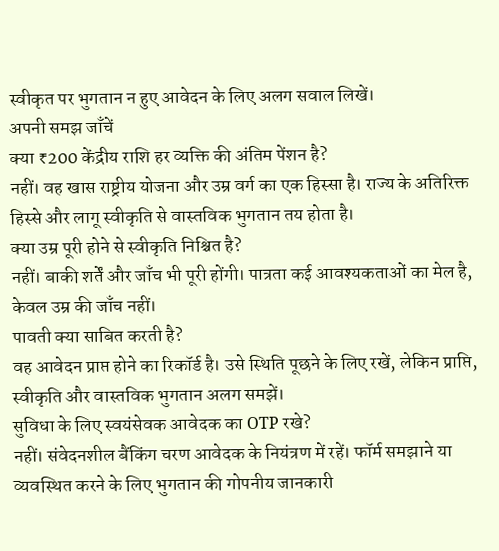स्वीकृत पर भुगतान न हुए आवेदन के लिए अलग सवाल लिखें।
अपनी समझ जाँचें
क्या ₹200 केंद्रीय राशि हर व्यक्ति की अंतिम पेंशन है?
नहीं। वह खास राष्ट्रीय योजना और उम्र वर्ग का एक हिस्सा है। राज्य के अतिरिक्त हिस्से और लागू स्वीकृति से वास्तविक भुगतान तय होता है।
क्या उम्र पूरी होने से स्वीकृति निश्चित है?
नहीं। बाकी शर्तें और जाँच भी पूरी होंगी। पात्रता कई आवश्यकताओं का मेल है, केवल उम्र की जाँच नहीं।
पावती क्या साबित करती है?
वह आवेदन प्राप्त होने का रिकॉर्ड है। उसे स्थिति पूछने के लिए रखें, लेकिन प्राप्ति, स्वीकृति और वास्तविक भुगतान अलग समझें।
सुविधा के लिए स्वयंसेवक आवेदक का OTP रखे?
नहीं। संवेदनशील बैंकिंग चरण आवेदक के नियंत्रण में रहें। फॉर्म समझाने या व्यवस्थित करने के लिए भुगतान की गोपनीय जानकारी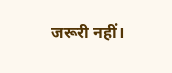जरूरी नहीं।